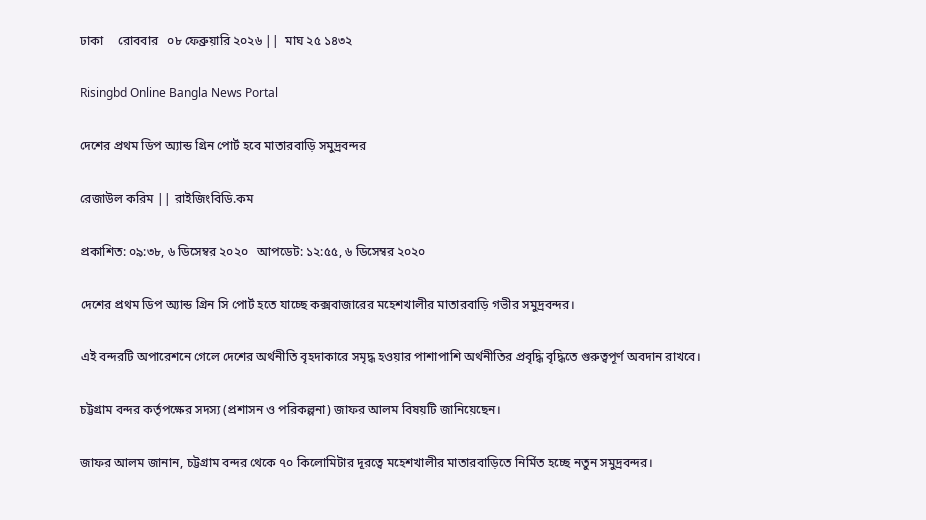ঢাকা     রোববার   ০৮ ফেব্রুয়ারি ২০২৬ ||  মাঘ ২৫ ১৪৩২

Risingbd Online Bangla News Portal

দেশের প্রথম ডিপ অ‌্যান্ড গ্রিন পোর্ট হবে মাতারবাড়ি সমুদ্রবন্দর

রেজাউল করিম || রাইজিংবিডি.কম

প্রকাশিত: ০৯:৩৮, ৬ ডিসেম্বর ২০২০   আপডেট: ১২:৫৫, ৬ ডিসেম্বর ২০২০

দেশের প্রথম ডিপ অ‌্যান্ড গ্রিন সি পোর্ট হতে যাচ্ছে কক্সবাজারের মহেশখালীর মাতারবাড়ি গভীর সমুদ্রবন্দর।

এই বন্দরটি অপারেশনে গেলে দেশের অর্থনীতি বৃহদাকারে সমৃদ্ধ হওয়ার পাশাপাশি অর্থনীতির প্রবৃদ্ধি বৃদ্ধিতে গুরুত্বপূর্ণ অবদান রাখবে।

চট্টগ্রাম বন্দর কর্তৃপক্ষের সদস্য (প্রশাসন ও পরিকল্পনা) জাফর আলম বিষয়টি জানিয়েছেন।

জাফর আলম জানান, চট্টগ্রাম বন্দর থেকে ৭০ কিলোমিটার দূরত্বে মহেশখালীর মাতারবাড়িতে নির্মিত হচ্ছে নতুন সমুদ্রবন্দর।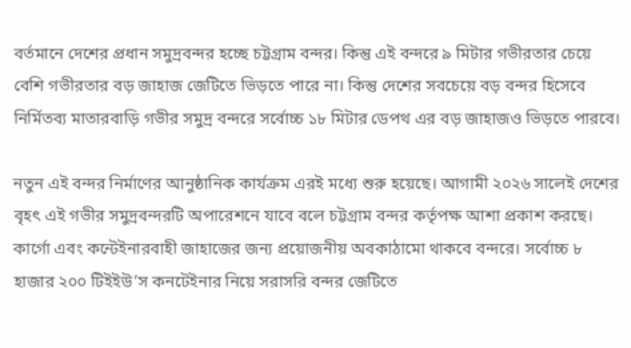বর্তমানে দেশের প্রধান সমুদ্রবন্দর হচ্ছে চট্টগ্রাম বন্দর। কিন্তু এই বন্দরে ৯ মিটার গভীরতার চেয়ে বেশি গভীরতার বড় জাহাজ জেটিতে ভিড়তে পারে না। কিন্তু দেশের সবচেয়ে বড় বন্দর হিসেবে নির্মিতব্য মাতারবাড়ি গভীর সমুদ্র বন্দরে সর্বোচ্চ ১৮ মিটার ডেপথ এর বড় জাহাজও ভিড়তে পারবে।

নতুন এই বন্দর নির্মাণের আনুষ্ঠানিক কার্যক্রম এরই মধ্যে শুরু হয়েছে। আগামী ২০২৬ সালেই দেশের বৃহৎ এই গভীর সমুদ্রবন্দরটি অপারেশনে যাবে বলে চট্টগ্রাম বন্দর কর্তৃপক্ষ আশা প্রকাশ করছে। কার্গো এবং কন্টেইনারবাহী জাহাজের জন্য প্রয়োজনীয় অবকাঠামো থাকবে বন্দরে। সর্বোচ্চ ৮ হাজার ২০০ টিইইউ’স কনটেইনার নিয়ে সরাসরি বন্দর জেটিতে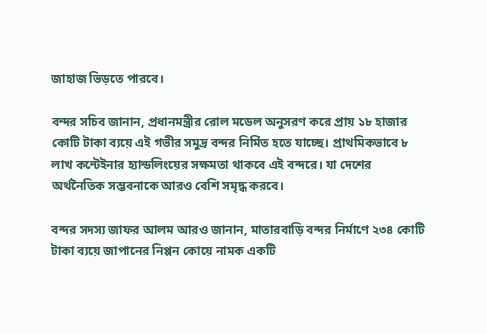জাহাজ ভিড়তে পারবে।

বন্দর সচিব জানান, প্রধানমন্ত্রীর রোল মডেল অনুসরণ করে প্রায় ১৮ হাজার কোটি টাকা ব্যয়ে এই গভীর সমুদ্র বন্দর নির্মিত হতে যাচ্ছে। প্রাথমিকভাবে ৮ লাখ কন্টেইনার হ্যান্ডলিংয়ের সক্ষমতা থাকবে এই বন্দরে। যা দেশের অর্থনৈতিক সম্ভবনাকে আরও বেশি সমৃদ্ধ করবে।

বন্দর সদস্য জাফর আলম আরও জানান, মাতারবাড়ি বন্দর নির্মাণে ২৩৪ কোটি টাকা ব্যয়ে জাপানের নিপ্পন কোয়ে নামক একটি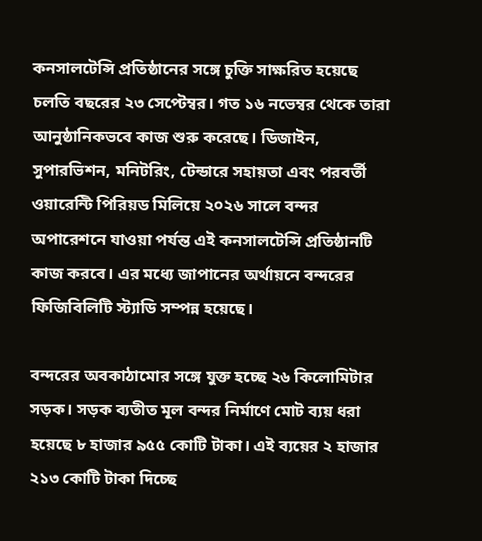কনসালটেন্সি প্রতিষ্ঠানের সঙ্গে চুক্তি সাক্ষরিত হয়েছে চলতি বছরের ২৩ সেপ্টেম্বর। গত ১৬ নভেম্বর থেকে তারা আনুষ্ঠানিকভবে কাজ শুরু করেছে। ডিজাইন, সুপারভিশন, মনিটরিং, টেন্ডারে সহায়তা এবং পরবর্তী ওয়ারেন্টি পিরিয়ড মিলিয়ে ২০২৬ সালে বন্দর অপারেশনে যাওয়া পর্যন্ত এই কনসালটেন্সি প্রতিষ্ঠানটি কাজ করবে। এর মধ্যে জাপানের অর্থায়নে বন্দরের ফিজিবিলিটি স্ট্যাডি সম্পন্ন হয়েছে।

বন্দরের অবকাঠামোর সঙ্গে যুক্ত হচ্ছে ২৬ কিলোমিটার সড়ক। সড়ক ব্যতীত মূল বন্দর নির্মাণে মোট ব্যয় ধরা হয়েছে ৮ হাজার ৯৫৫ কোটি টাকা। এই ব্যয়ের ২ হাজার ২১৩ কোটি টাকা দিচ্ছে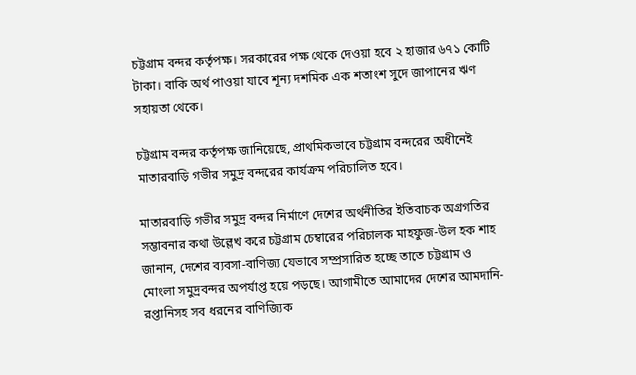চট্টগ্রাম বন্দর কর্তৃপক্ষ। সরকারের পক্ষ থেকে দেওয়া হবে ২ হাজার ৬৭১ কোটি টাকা। বাকি অর্থ পাওয়া যাবে শূন‌্য দশমিক এক শতাংশ সুদে জাপানের ঋণ সহায়তা থেকে।

চট্টগ্রাম বন্দর কর্তৃপক্ষ জানিয়েছে, প্রাথমিকভাবে চট্টগ্রাম বন্দরের অধীনেই মাতারবাড়ি গভীর সমুদ্র বন্দরের কার্যক্রম পরিচালিত হবে।

মাতারবাড়ি গভীর সমুদ্র বন্দর নির্মাণে দেশের অর্থনীতির ইতিবাচক অগ্রগতির সম্ভাবনার কথা উল্লেখ করে চট্টগ্রাম চেম্বারের পরিচালক মাহফুজ-উল হক শাহ জানান, দেশের ব্যবসা-বাণিজ্য যেভাবে সম্প্রসারিত হচ্ছে তাতে চট্টগ্রাম ও মোংলা সমুদ্রবন্দর অপর্যাপ্ত হয়ে পড়ছে। আগামীতে আমাদের দেশের আমদানি-রপ্তানিসহ সব ধরনের বাণিজ্যিক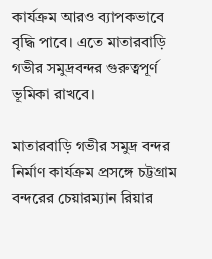কার্যক্রম আরও ব্যাপকভাবে বৃদ্ধি পাবে। এতে মাতারবাড়ি গভীর সমুদ্রবন্দর গুরুত্বপূর্ণ ভূমিকা রাখবে।

মাতারবাড়ি গভীর সমুদ্র বন্দর নির্মাণ কার্যক্রম প্রসঙ্গে চট্টগ্রাম বন্দরের চেয়ারম্যান রিয়ার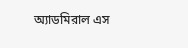অ্যাডমিরাল এস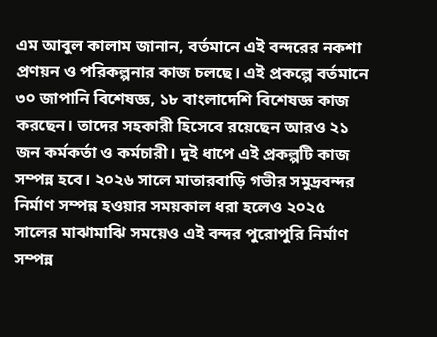এম আবুল কালাম জানান, বর্তমানে এই বন্দরের নকশা প্রণয়ন ও পরিকল্পনার কাজ চলছে। এই প্রকল্পে বর্তমানে ৩০ জাপানি বিশেষজ্ঞ, ১৮ বাংলাদেশি বিশেষজ্ঞ কাজ করছেন। তাদের সহকারী হিসেবে রয়েছেন আরও ২১ জন কর্মকর্তা ও কর্মচারী। দুই ধাপে এই প্রকল্পটি কাজ সম্পন্ন হবে। ২০২৬ সালে মাতারবাড়ি গভীর সমুদ্রবন্দর নির্মাণ সম্পন্ন হওয়ার সময়কাল ধরা হলেও ২০২৫ সালের মাঝামাঝি সময়েও এই বন্দর পুরোপুরি নির্মাণ সম্পন্ন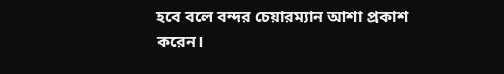হবে বলে বন্দর চেয়ারম্যান আশা প্রকাশ করেন।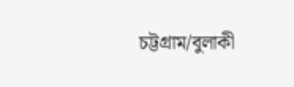চট্টগ্রাম/বুলাকী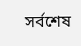সর্বশেষ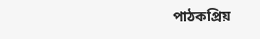পাঠকপ্রিয়